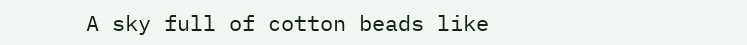A sky full of cotton beads like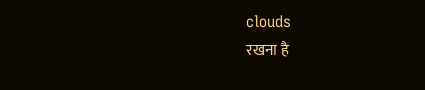clouds
रखना है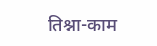तिश्ना-काम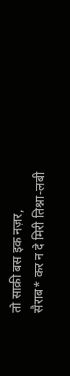तो साक़ी बस इक नज़र,
सैराब* कर न दे मिरी तिश्ना-लबी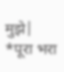मुझे|
*पूरा भरा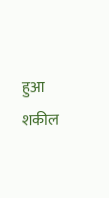हुआ
शकील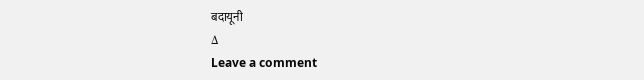बदायूनी
Δ
Leave a comment